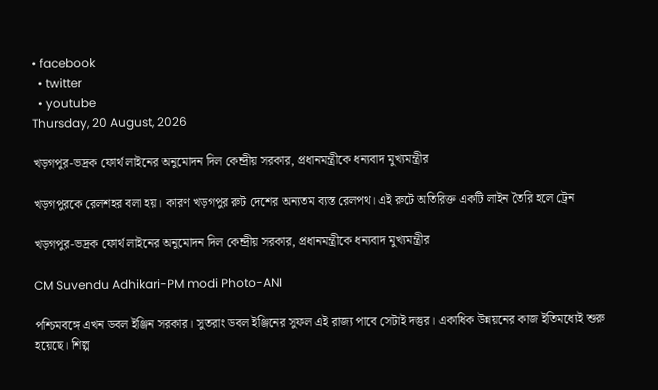• facebook
  • twitter
  • youtube
Thursday, 20 August, 2026

খড়গপুর-ভদ্রক ফোর্থ লাইনের অনুমোদন দিল কেন্দ্রীয় সরকার, প্রধানমন্ত্রীকে ধন্যবাদ মুখ্যমন্ত্রীর

খড়গপুরকে রেলশহর বলা হয়। কারণ খড়গপুর রুট দেশের অন্যতম ব্যস্ত রেলপথ। এই রুটে অতিরিক্ত একটি লাইন তৈরি হলে ট্রেন

খড়গপুর-ভদ্রক ফোর্থ লাইনের অনুমোদন দিল কেন্দ্রীয় সরকার, প্রধানমন্ত্রীকে ধন্যবাদ মুখ্যমন্ত্রীর

CM Suvendu Adhikari-PM modi Photo-ANI

পশ্চিমবঙ্গে এখন ডবল ইঞ্জিন সরকার। সুতরাং ডবল ইঞ্জিনের সুফল এই রাজ্য পাবে সেটাই দস্তুর। একাধিক উন্নয়নের কাজ ইতিমধ্যেই শুরু হয়েছে। শিল্প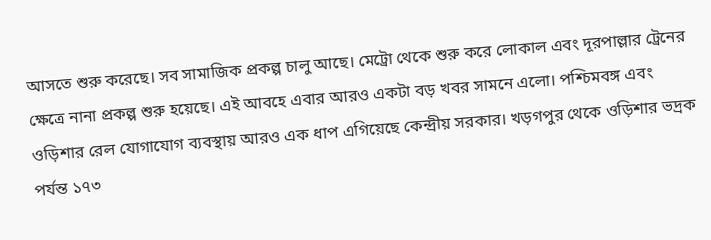আসতে শুরু করেছে। সব সামাজিক প্রকল্প চালু আছে। মেট্রো থেকে শুরু করে লোকাল এবং দূরপাল্লার ট্রেনের ক্ষেত্রে নানা প্রকল্প শুরু হয়েছে। এই আবহে এবার আরও একটা বড় খবর সামনে এলো। পশ্চিমবঙ্গ এবং ওড়িশার রেল যোগাযোগ ব্যবস্থায় আরও এক ধাপ এগিয়েছে কেন্দ্রীয় সরকার। খড়গপুর থেকে ওড়িশার ভদ্রক পর্যন্ত ১৭৩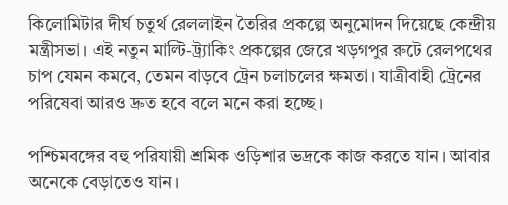কিলোমিটার দীর্ঘ চতুর্থ রেললাইন তৈরির প্রকল্পে অনুমোদন দিয়েছে কেন্দ্রীয় মন্ত্রীসভা। এই নতুন মাল্টি-ট্র্যাকিং প্রকল্পের জেরে খড়গপুর রুটে রেলপথের চাপ যেমন কমবে, তেমন বাড়বে ট্রেন চলাচলের ক্ষমতা। যাত্রীবাহী ট্রেনের পরিষেবা আরও দ্রুত হবে বলে মনে করা হচ্ছে।

পশ্চিমবঙ্গের বহু পরিযায়ী শ্রমিক ওড়িশার ভদ্রকে কাজ করতে যান। আবার অনেকে বেড়াতেও যান।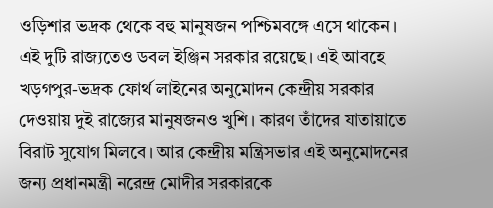ওড়িশার ভদ্রক থেকে বহু মানুষজন পশ্চিমবঙ্গে এসে থাকেন। এই দুটি রাজ্যতেও ডবল ইঞ্জিন সরকার রয়েছে। এই আবহে খড়গপুর-ভদ্রক ফোর্থ লাইনের অনুমোদন কেন্দ্রীয় সরকার দেওয়ায় দুই রাজ্যের মানুষজনও খুশি। কারণ তাঁদের যাতায়াতে বিরাট সুযোগ মিলবে। আর কেন্দ্রীয় মন্ত্রিসভার এই অনুমোদনের জন্য প্রধানমন্ত্রী নরেন্দ্র মোদীর সরকারকে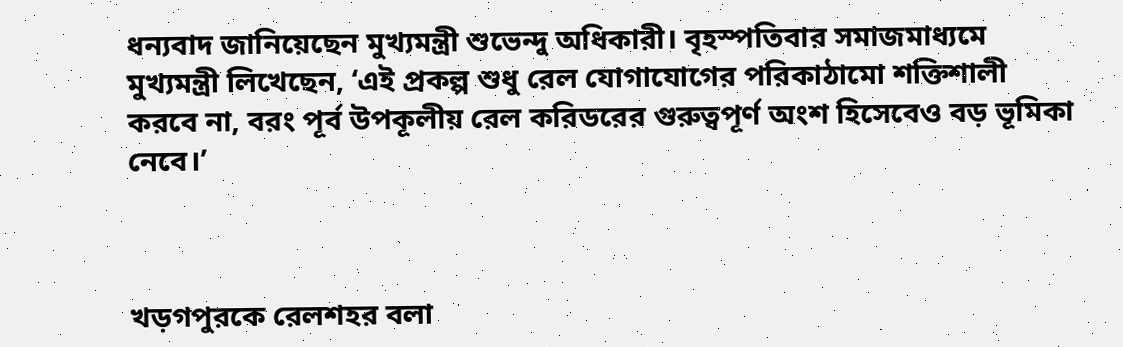ধন্যবাদ জানিয়েছেন মুখ্যমন্ত্রী শুভেন্দু অধিকারী। বৃহস্পতিবার সমাজমাধ্যমে মুখ্যমন্ত্রী লিখেছেন, ‘এই প্রকল্প শুধু রেল যোগাযোগের পরিকাঠামো শক্তিশালী করবে না, বরং পূর্ব উপকূলীয় রেল করিডরের গুরুত্বপূর্ণ অংশ হিসেবেও বড় ভূমিকা নেবে।’



খড়গপুরকে রেলশহর বলা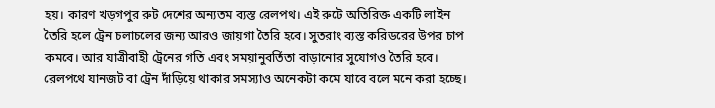হয়। কারণ খড়গপুর রুট দেশের অন্যতম ব্যস্ত রেলপথ। এই রুটে অতিরিক্ত একটি লাইন তৈরি হলে ট্রেন চলাচলের জন্য আরও জায়গা তৈরি হবে। সুতরাং ব্যস্ত করিডরের উপর চাপ কমবে। আর যাত্রীবাহী ট্রেনের গতি এবং সময়ানুবর্তিতা বাড়ানোর সুযোগও তৈরি হবে। রেলপথে যানজট বা ট্রেন দাঁড়িয়ে থাকার সমস্যাও অনেকটা কমে যাবে বলে মনে করা হচ্ছে।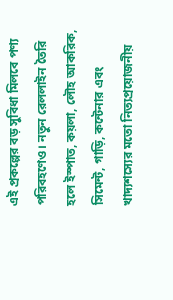এই প্রকল্পের বড় সুবিধা মিলবে পণ্য পরিবহণেও। নতুন রেললাইন তৈরি হলে ইস্পাত, কয়লা, লৌহ আকরিক, সিমেন্ট, গাড়ি, কন্টেনার এবং খাদ্যশস্যের মতো নিত্যপ্রয়োজনীয়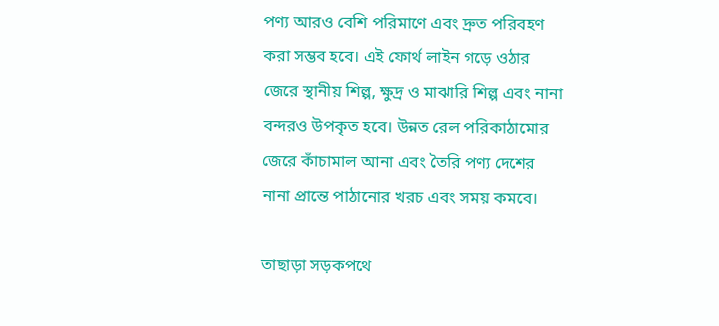পণ্য আরও বেশি পরিমাণে এবং দ্রুত পরিবহণ করা সম্ভব হবে। এই ফোর্থ লাইন গড়ে ওঠার জেরে স্থানীয় শিল্প, ক্ষুদ্র ও মাঝারি শিল্প এবং নানা বন্দরও উপকৃত হবে। উন্নত রেল পরিকাঠামোর জেরে কাঁচামাল আনা এবং তৈরি পণ্য দেশের নানা প্রান্তে পাঠানোর খরচ এবং সময় কমবে।

তাছাড়া সড়কপথে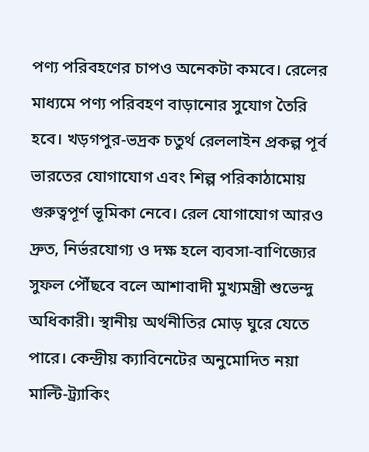পণ্য পরিবহণের চাপও অনেকটা কমবে। রেলের মাধ্যমে পণ্য পরিবহণ বাড়ানোর সুযোগ তৈরি হবে। খড়গপুর-ভদ্রক চতুর্থ রেললাইন প্রকল্প পূর্ব ভারতের যোগাযোগ এবং শিল্প পরিকাঠামোয় গুরুত্বপূর্ণ ভূমিকা নেবে। রেল যোগাযোগ আরও দ্রুত, নির্ভরযোগ্য ও দক্ষ হলে ব্যবসা-বাণিজ্যের সুফল পৌঁছবে বলে আশাবাদী মুখ্যমন্ত্রী শুভেন্দু অধিকারী। স্থানীয় অর্থনীতির মোড় ঘুরে যেতে পারে। কেন্দ্রীয় ক্যাবিনেটের অনুমোদিত নয়া মাল্টি-ট্র্যাকিং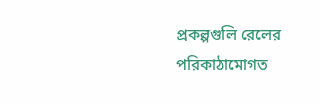প্রকল্পগুলি রেলের পরিকাঠামোগত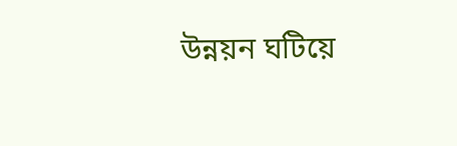উন্নয়ন ঘটিয়ে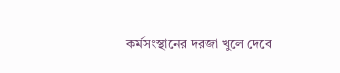কর্মসংস্থানের দরজা খুলে দেবে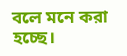বলে মনে করা হচ্ছে।